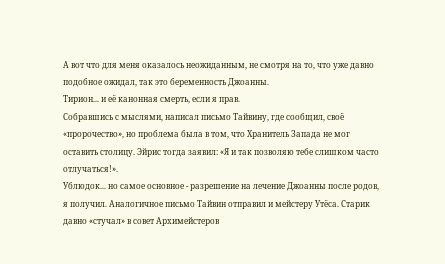А вот что для меня оказалось неожиданным, не смотря на то, что уже давно подобное ожидал, так это беременность Джоанны.
Тирион... и её канонная смерть, если я прав.
Собравшись с мыслями, написал письмо Тайвину, где сообщил, своё «пророчество», но проблема была в том, что Хранитель Запада не мог оставить столицу. Эйрис тогда заявил: «Я и так позволяю тебе слишком часто отлучаться!».
Ублюдок... но самое основное - разрешение на лечение Джоанны после родов, я получил. Аналогичное письмо Тайвин отправил и мейстеру Утёса. Старик давно «стучал» в совет Архимейстеров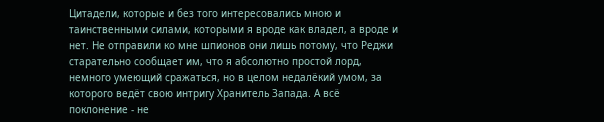Цитадели, которые и без того интересовались мною и таинственными силами, которыми я вроде как владел, а вроде и нет. Не отправили ко мне шпионов они лишь потому, что Реджи старательно сообщает им, что я абсолютно простой лорд, немного умеющий сражаться, но в целом недалёкий умом, за которого ведёт свою интригу Хранитель Запада. А всё поклонение - не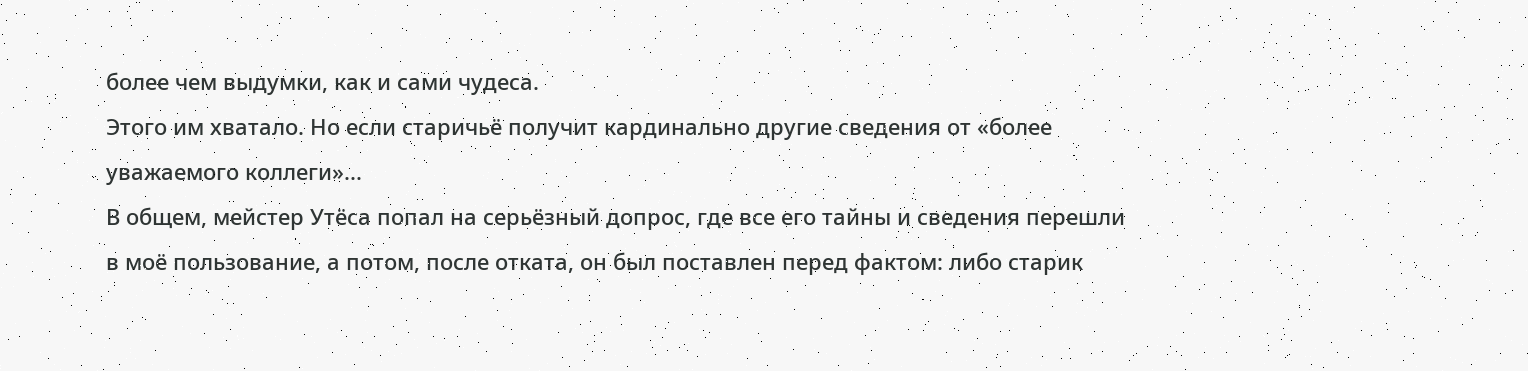более чем выдумки, как и сами чудеса.
Этого им хватало. Но если старичьё получит кардинально другие сведения от «более уважаемого коллеги»...
В общем, мейстер Утёса попал на серьёзный допрос, где все его тайны и сведения перешли в моё пользование, а потом, после отката, он был поставлен перед фактом: либо старик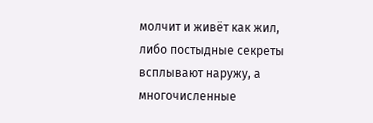молчит и живёт как жил, либо постыдные секреты всплывают наружу, а многочисленные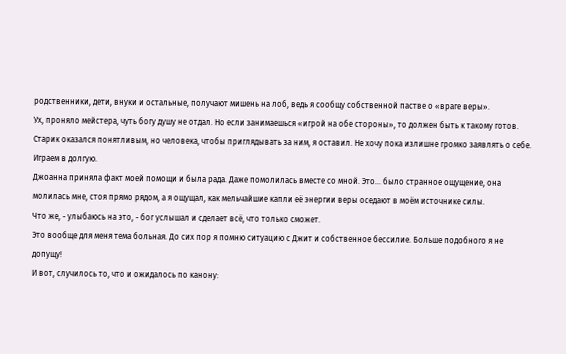родственники, дети, внуки и остальные, получают мишень на лоб, ведь я сообщу собственной пастве о «враге веры».
Ух, проняло мейстера, чуть богу душу не отдал. Но если занимаешься «игрой на обе стороны», то должен быть к такому готов. Старик оказался понятливым, но человека, чтобы приглядывать за ним, я оставил. Не хочу пока излишне громко заявлять о себе. Играем в долгую.
Джоанна приняла факт моей помощи и была рада. Даже помолилась вместе со мной. Это... было странное ощущение, она молилась мне, стоя прямо рядом, а я ощущал, как мельчайшие капли её энергии веры оседают в моём источнике силы.
Что же, - улыбаюсь на это, - бог услышал и сделает всё, что только сможет.
Это вообще для меня тема больная. До сих пор я помню ситуацию с Джит и собственное бессилие. Больше подобного я не допущу!
И вот, случилось то, что и ожидалось по канону: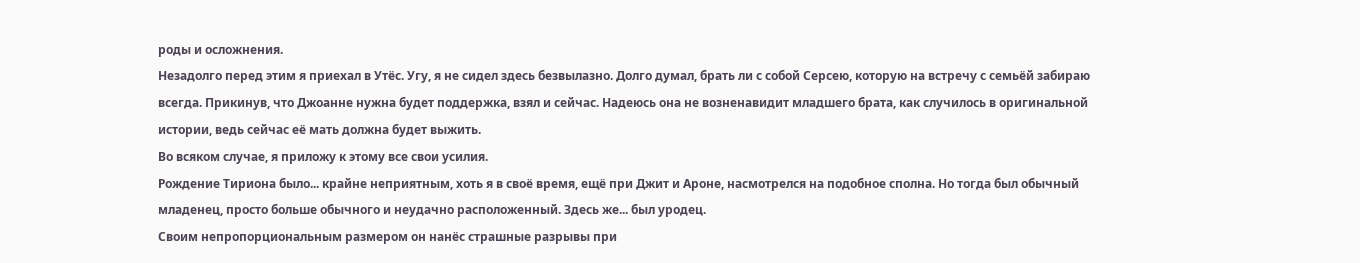роды и осложнения.
Незадолго перед этим я приехал в Утёс. Угу, я не сидел здесь безвылазно. Долго думал, брать ли с собой Серсею, которую на встречу с семьёй забираю всегда. Прикинув, что Джоанне нужна будет поддержка, взял и сейчас. Надеюсь она не возненавидит младшего брата, как случилось в оригинальной истории, ведь сейчас её мать должна будет выжить.
Во всяком случае, я приложу к этому все свои усилия.
Рождение Тириона было... крайне неприятным, хоть я в своё время, ещё при Джит и Ароне, насмотрелся на подобное сполна. Но тогда был обычный младенец, просто больше обычного и неудачно расположенный. Здесь же... был уродец.
Своим непропорциональным размером он нанёс страшные разрывы при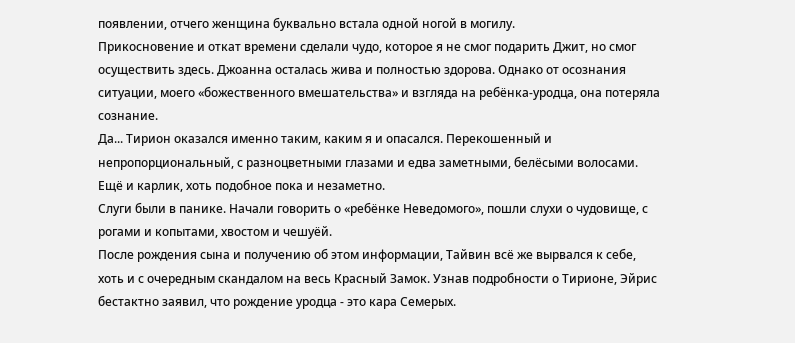появлении, отчего женщина буквально встала одной ногой в могилу.
Прикосновение и откат времени сделали чудо, которое я не смог подарить Джит, но смог осуществить здесь. Джоанна осталась жива и полностью здорова. Однако от осознания ситуации, моего «божественного вмешательства» и взгляда на ребёнка-уродца, она потеряла сознание.
Да... Тирион оказался именно таким, каким я и опасался. Перекошенный и непропорциональный, с разноцветными глазами и едва заметными, белёсыми волосами. Ещё и карлик, хоть подобное пока и незаметно.
Слуги были в панике. Начали говорить о «ребёнке Неведомого», пошли слухи о чудовище, с рогами и копытами, хвостом и чешуёй.
После рождения сына и получению об этом информации, Тайвин всё же вырвался к себе, хоть и с очередным скандалом на весь Красный Замок. Узнав подробности о Тирионе, Эйрис бестактно заявил, что рождение уродца - это кара Семерых.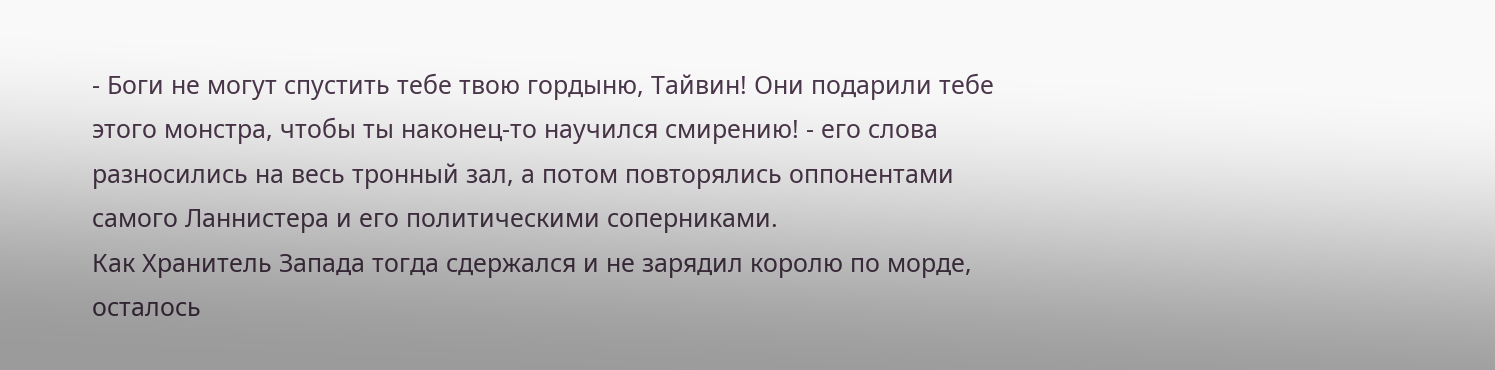- Боги не могут спустить тебе твою гордыню, Тайвин! Они подарили тебе этого монстра, чтобы ты наконец-то научился смирению! - его слова разносились на весь тронный зал, а потом повторялись оппонентами самого Ланнистера и его политическими соперниками.
Как Хранитель Запада тогда сдержался и не зарядил королю по морде, осталось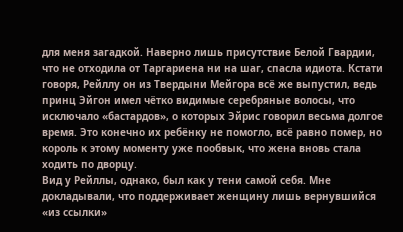для меня загадкой. Наверно лишь присутствие Белой Гвардии, что не отходила от Таргариена ни на шаг, спасла идиота. Кстати говоря, Рейллу он из Твердыни Мейгора всё же выпустил, ведь принц Эйгон имел чётко видимые серебряные волосы, что исключало «бастардов», о которых Эйрис говорил весьма долгое время. Это конечно их ребёнку не помогло, всё равно помер, но король к этому моменту уже пообвык, что жена вновь стала ходить по дворцу.
Вид у Рейллы, однако, был как у тени самой себя. Мне докладывали, что поддерживает женщину лишь вернувшийся «из ссылки»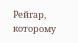Рейгар, которому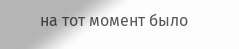на тот момент было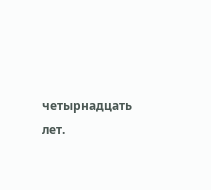четырнадцать лет.